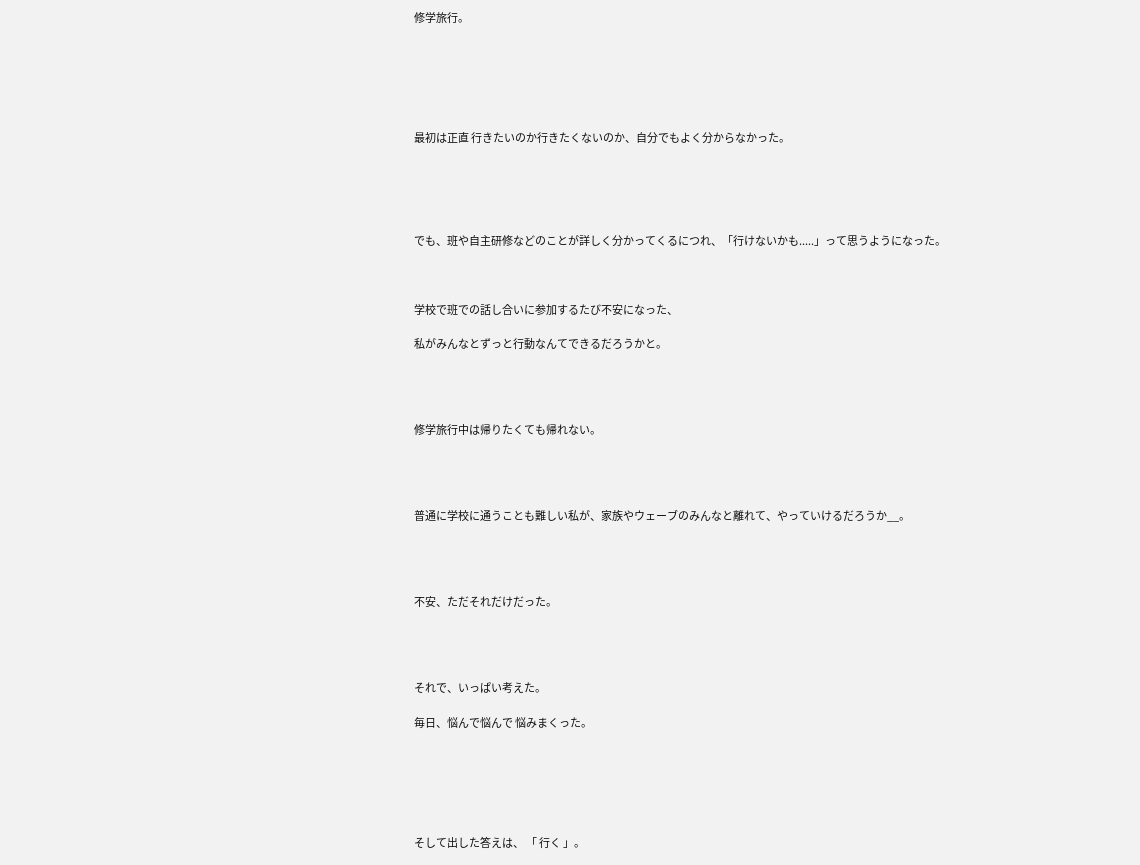修学旅行。






最初は正直 行きたいのか行きたくないのか、自分でもよく分からなかった。





でも、班や自主研修などのことが詳しく分かってくるにつれ、「行けないかも.....」って思うようになった。



学校で班での話し合いに参加するたび不安になった、

私がみんなとずっと行動なんてできるだろうかと。




修学旅行中は帰りたくても帰れない。




普通に学校に通うことも難しい私が、家族やウェーブのみんなと離れて、やっていけるだろうか__。




不安、ただそれだけだった。




それで、いっぱい考えた。

毎日、悩んで悩んで 悩みまくった。






そして出した答えは、 「 行く 」。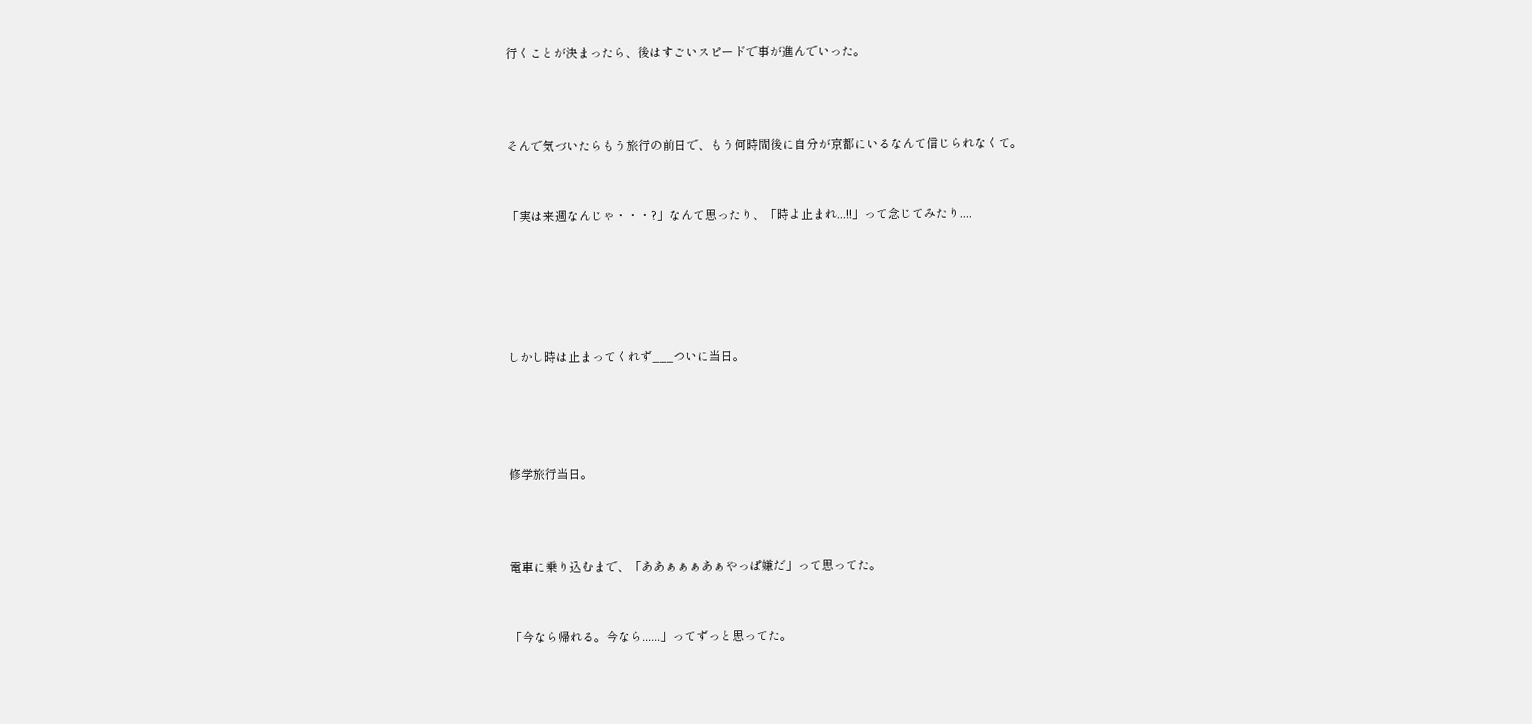行くことが決まったら、後はすごいスピードで事が進んでいった。



そんで気づいたらもう旅行の前日で、もう何時間後に自分が京都にいるなんて信じられなくて。


「実は来週なんじゃ・・・?」なんて思ったり、「時よ止まれ...!!」って念じてみたり....





しかし時は止まってくれず___ついに当日。




修学旅行当日。



電車に乗り込むまで、「ああぁぁぁあぁやっぱ嫌だ」って思ってた。


「今なら帰れる。今なら......」ってずっと思ってた。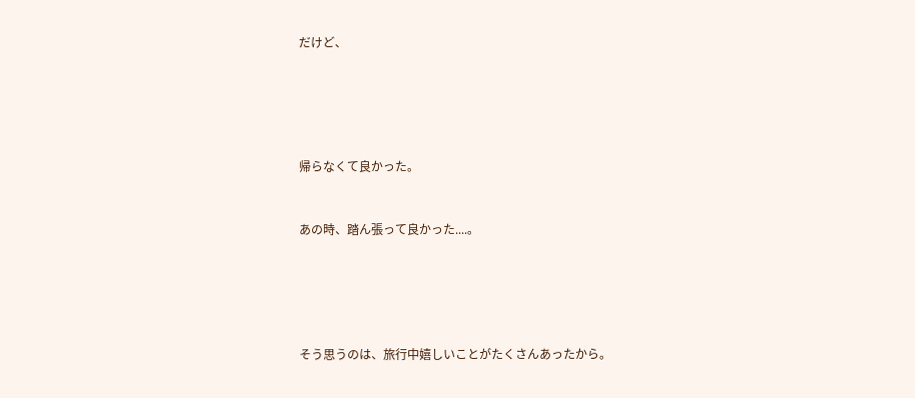だけど、





帰らなくて良かった。


あの時、踏ん張って良かった....。





そう思うのは、旅行中嬉しいことがたくさんあったから。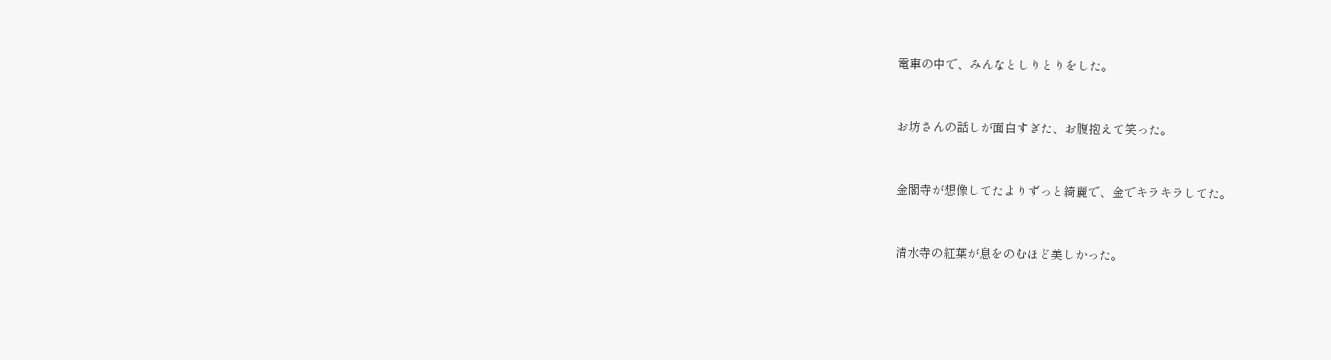電車の中で、みんなとしりとりをした。


お坊さんの話しが面白すぎた、お腹抱えて笑った。


金閣寺が想像してたよりずっと綺麗で、金でキラキラしてた。


清水寺の紅葉が息をのむほど美しかった。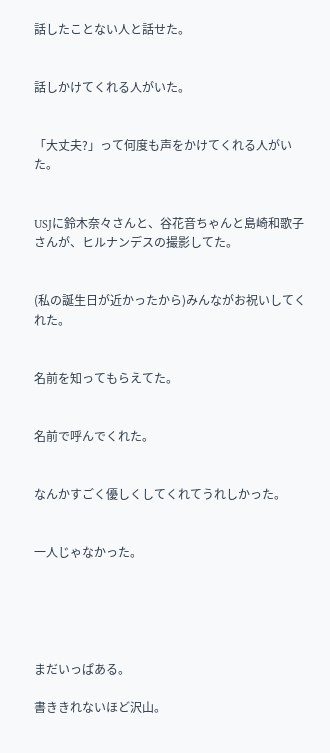話したことない人と話せた。


話しかけてくれる人がいた。


「大丈夫?」って何度も声をかけてくれる人がいた。


USJに鈴木奈々さんと、谷花音ちゃんと島崎和歌子さんが、ヒルナンデスの撮影してた。


(私の誕生日が近かったから)みんながお祝いしてくれた。


名前を知ってもらえてた。


名前で呼んでくれた。


なんかすごく優しくしてくれてうれしかった。


一人じゃなかった。





まだいっぱある。

書ききれないほど沢山。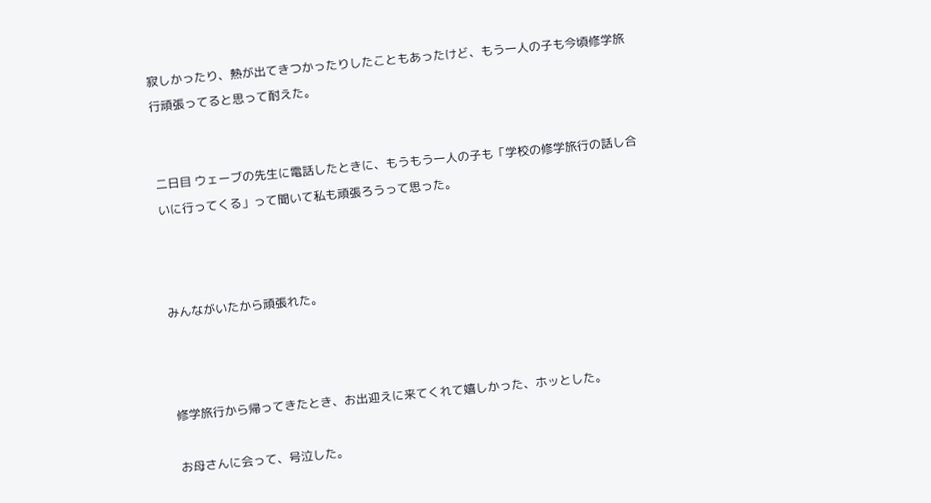寂しかったり、熱が出てきつかったりしたこともあったけど、もう一人の子も今頃修学旅行頑張ってると思って耐えた。


二日目 ウェーブの先生に電話したときに、もうもう一人の子も「学校の修学旅行の話し合いに行ってくる」って聞いて私も頑張ろうって思った。



みんながいたから頑張れた。



修学旅行から帰ってきたとき、お出迎えに来てくれて嬉しかった、ホッとした。

お母さんに会って、号泣した。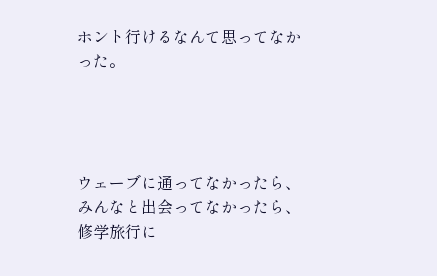ホント行けるなんて思ってなかった。




ウェーブに通ってなかったら、みんなと出会ってなかったら、修学旅行に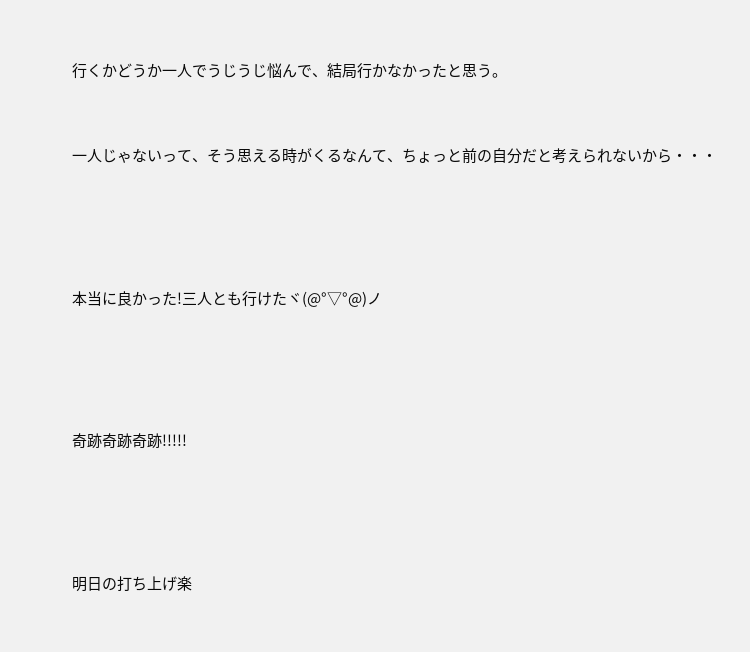行くかどうか一人でうじうじ悩んで、結局行かなかったと思う。


一人じゃないって、そう思える時がくるなんて、ちょっと前の自分だと考えられないから・・・




本当に良かった!三人とも行けたヾ(@°▽°@)ノ




奇跡奇跡奇跡!!!!!




明日の打ち上げ楽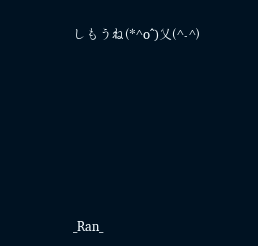しもうね(*^o^)乂(^-^)







_Ran_